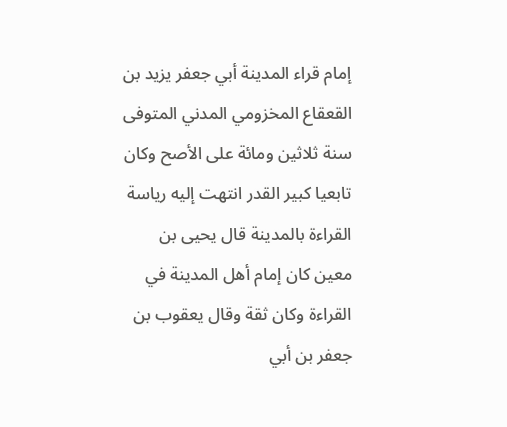إمام قراء المدينة أبي جعفر يزيد بن القعقاع المخزومي المدني المتوفى سنة ثلاثين ومائة على الأصح وكان تابعيا كبير القدر انتهت إليه رياسة القراءة بالمدينة قال يحيى بن معين كان إمام أهل المدينة في القراءة وكان ثقة وقال يعقوب بن جعفر بن أبي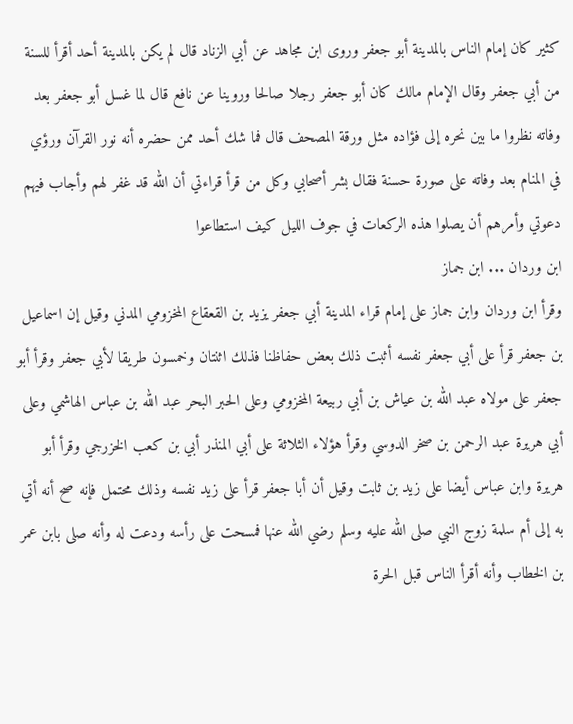كثير كان إمام الناس بالمدينة أبو جعفر وروى ابن مجاهد عن أبي الزناد قال لم يكن بالمدينة أحد أقرأ للسنة من أبي جعفر وقال الإمام مالك كان أبو جعفر رجلا صالحا وروينا عن نافع قال لما غسل أبو جعفر بعد وفاته نظروا ما بين نحره إلى فؤاده مثل ورقة المصحف قال فما شك أحد ممن حضره أنه نور القرآن ورؤي في المنام بعد وفاته على صورة حسنة فقال بشر أصحابي وكل من قرأ قراءتي أن الله قد غفر لهم وأجاب فيهم دعوتي وأمرهم أن يصلوا هذه الركعات في جوف الليل كيف استطاعوا
ابن وردان ... ابن جماز
وقرأ ابن وردان وابن جماز على إمام قراء المدينة أبي جعفر يزيد بن القعقاع المخزومي المدني وقيل إن اسماعيل بن جعفر قرأ على أبي جعفر نفسه أثبت ذلك بعض حفاظنا فذلك اثنتان وخمسون طريقا لأبي جعفر وقرأ أبو جعفر على مولاه عبد الله بن عياش بن أبي ربيعة المخزومي وعلى الحبر البحر عبد الله بن عباس الهاشمي وعلى أبي هريرة عبد الرحمن بن صخر الدوسي وقرأ هؤلاء الثلاثة على أبي المنذر أبي بن كعب الخزرجي وقرأ أبو هريرة وابن عباس أيضا على زيد بن ثابت وقيل أن أبا جعفر قرأ على زيد نفسه وذلك محتمل فإنه صح أنه أتي به إلى أم سلمة زوج النبي صلى الله عليه وسلم رضي الله عنها فمسحت على رأسه ودعت له وأنه صلى بابن عمر بن الخطاب وأنه أقرأ الناس قبل الحرة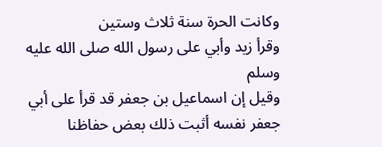وكانت الحرة سنة ثلاث وستين
وقرأ زيد وأبي على رسول الله صلى الله عليه وسلم
وقيل إن اسماعيل بن جعفر قد قرأ على أبي جعفر نفسه أثبت ذلك بعض حفاظنا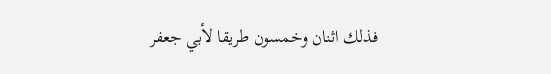فذلك اثنان وخمسون طريقا لأبي جعفر